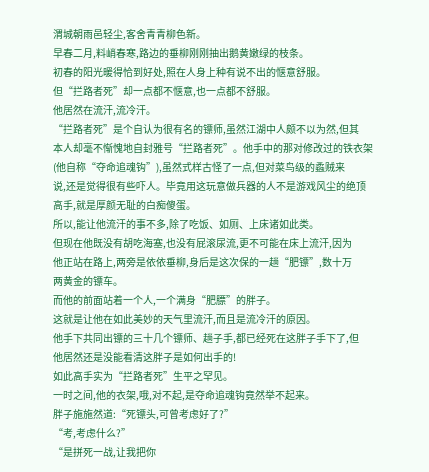渭城朝雨邑轻尘,客舍青青柳色新。
早春二月,料峭春寒,路边的垂柳刚刚抽出鹅黄嫩绿的枝条。
初春的阳光暖得恰到好处,照在人身上种有说不出的惬意舒服。
但“拦路者死”却一点都不惬意,也一点都不舒服。
他居然在流汗,流冷汗。
“拦路者死”是个自认为很有名的镖师,虽然江湖中人颇不以为然,但其
本人却毫不惭愧地自封雅号“拦路者死”。他手中的那对修改过的铁衣架
(他自称“夺命追魂钩”),虽然式样古怪了一点,但对菜鸟级的蟊贼来
说,还是觉得很有些吓人。毕竟用这玩意做兵器的人不是游戏风尘的绝顶
高手,就是厚颜无耻的白痴傻蛋。
所以,能让他流汗的事不多,除了吃饭、如厕、上床诸如此类。
但现在他既没有胡吃海塞,也没有屁滚尿流,更不可能在床上流汗,因为
他正站在路上,两旁是依依垂柳,身后是这次保的一趟“肥镖”,数十万
两黄金的镖车。
而他的前面站着一个人,一个满身“肥膘”的胖子。
这就是让他在如此美妙的天气里流汗,而且是流冷汗的原因。
他手下共同出镖的三十几个镖师、趟子手,都已经死在这胖子手下了,但
他居然还是没能看清这胖子是如何出手的!
如此高手实为“拦路者死”生平之罕见。
一时之间,他的衣架,哦,对不起,是夺命追魂钩竟然举不起来。
胖子施施然道:“死镖头,可曾考虑好了?”
“考,考虑什么?”
“是拼死一战,让我把你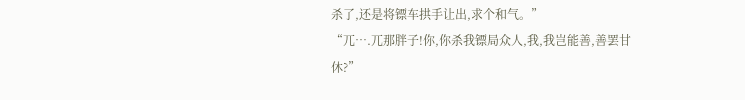杀了,还是将镖车拱手让出,求个和气。”
“兀….兀那胖子!你,你杀我镖局众人,我,我岂能善,善罢甘休?”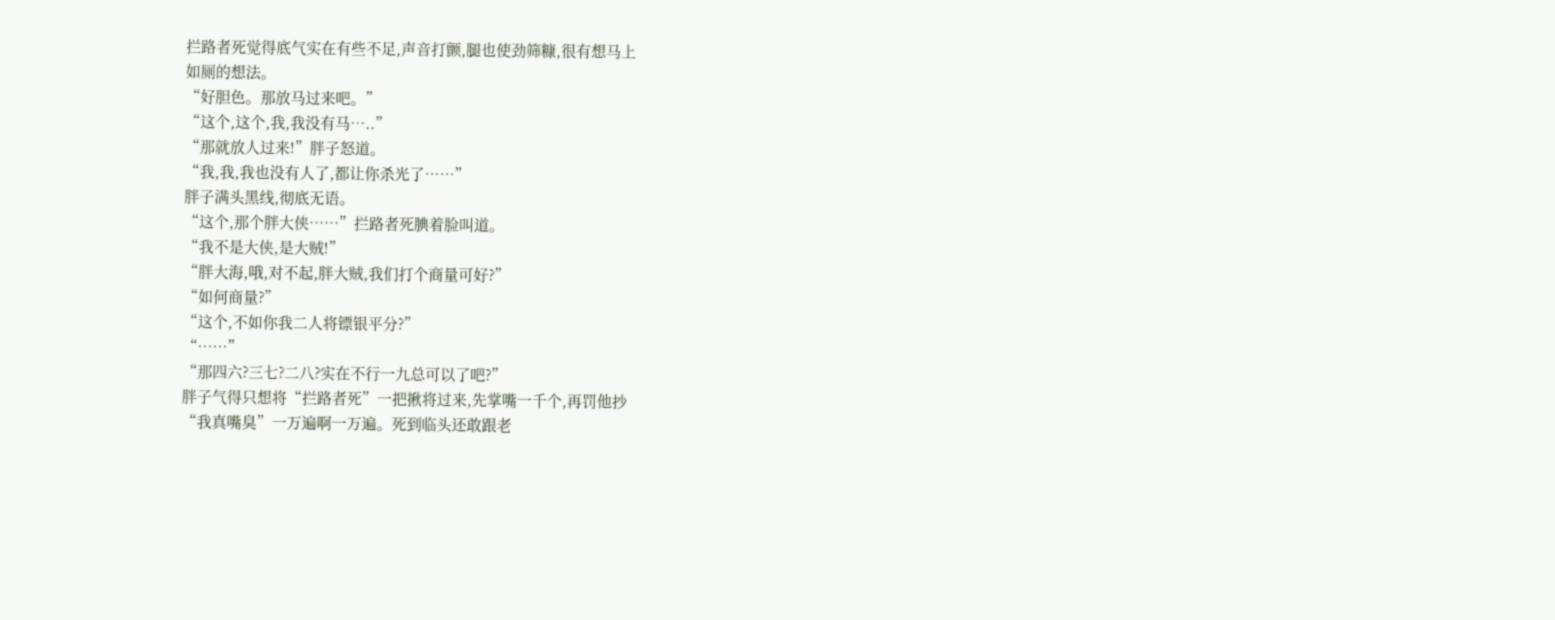拦路者死觉得底气实在有些不足,声音打颤,腿也使劲筛糠,很有想马上
如厕的想法。
“好胆色。那放马过来吧。”
“这个,这个,我,我没有马…..”
“那就放人过来!”胖子怒道。
“我,我,我也没有人了,都让你杀光了……”
胖子满头黑线,彻底无语。
“这个,那个胖大侠……”拦路者死腆着脸叫道。
“我不是大侠,是大贼!”
“胖大海,哦,对不起,胖大贼,我们打个商量可好?”
“如何商量?”
“这个,不如你我二人将镖银平分?”
“……”
“那四六?三七?二八?实在不行一九总可以了吧?”
胖子气得只想将“拦路者死”一把揪将过来,先掌嘴一千个,再罚他抄
“我真嘴臭”一万遍啊一万遍。死到临头还敢跟老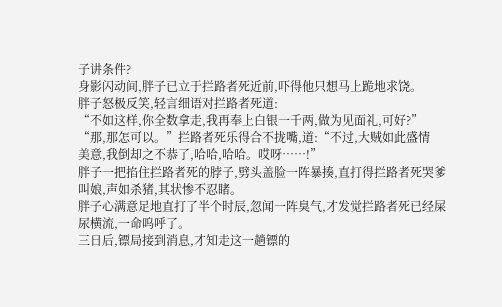子讲条件?
身影闪动间,胖子已立于拦路者死近前,吓得他只想马上跪地求饶。
胖子怒极反笑,轻言细语对拦路者死道:
“不如这样,你全数拿走,我再奉上白银一千两,做为见面礼,可好?”
“那,那怎可以。”拦路者死乐得合不拢嘴,道:“不过,大贼如此盛情
美意,我倒却之不恭了,哈哈,哈哈。哎呀……!”
胖子一把掐住拦路者死的脖子,劈头盖脸一阵暴揍,直打得拦路者死哭爹
叫娘,声如杀猪,其状惨不忍睹。
胖子心满意足地直打了半个时辰,忽闻一阵臭气,才发觉拦路者死已经屎
尿横流,一命呜呼了。
三日后,镖局接到消息,才知走这一趟镖的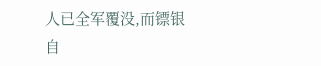人已全军覆没,而镖银自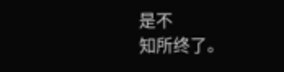是不
知所终了。